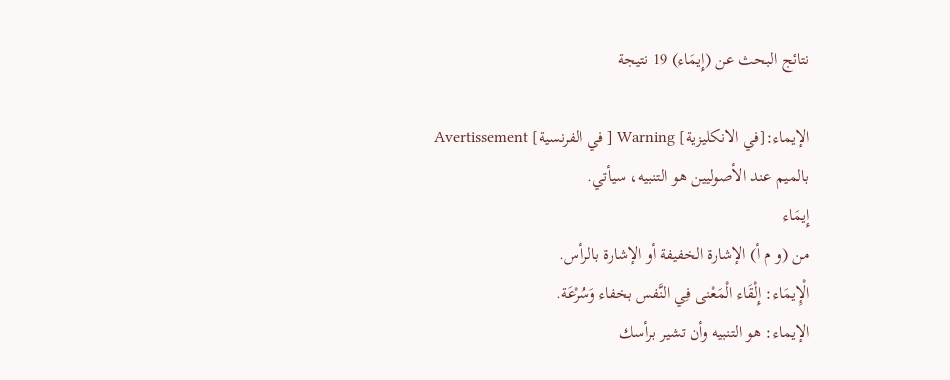نتائج البحث عن (إِيمَاء) 19 نتيجة

الإيماء:[في الانكليزية] Warning [ في الفرنسية] Avertissement بالميم عند الأصوليين هو التنبيه، سيأتي.
إِيمَاء
من (و م أ) الإشارة الخفيفة أو الإشارة بالرأس.
الْإِيمَاء: إِلْقَاء الْمَعْنى فِي النَّفس بخفاء وَسُرْعَة.
الإيماء: هو التنبيه وأن تشير برأسك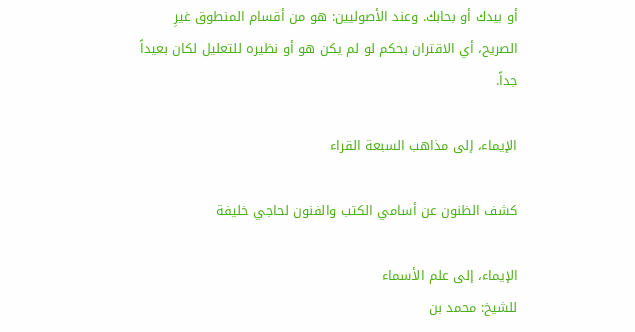أو بيدك أو بحابك. وعند الأصوليين: هو من أقسام المنطوق غيرِ الصريح، أي الاقتران بحكم لو لم يكن هو أو نظيره للتعليل لكان بعيداً جداً.

الإيماء، إلى مذاهب السبعة القراء

كشف الظنون عن أسامي الكتب والفنون لحاجي خليفة

الإيماء، إلى علم الأسماء
للشيخ: محمد بن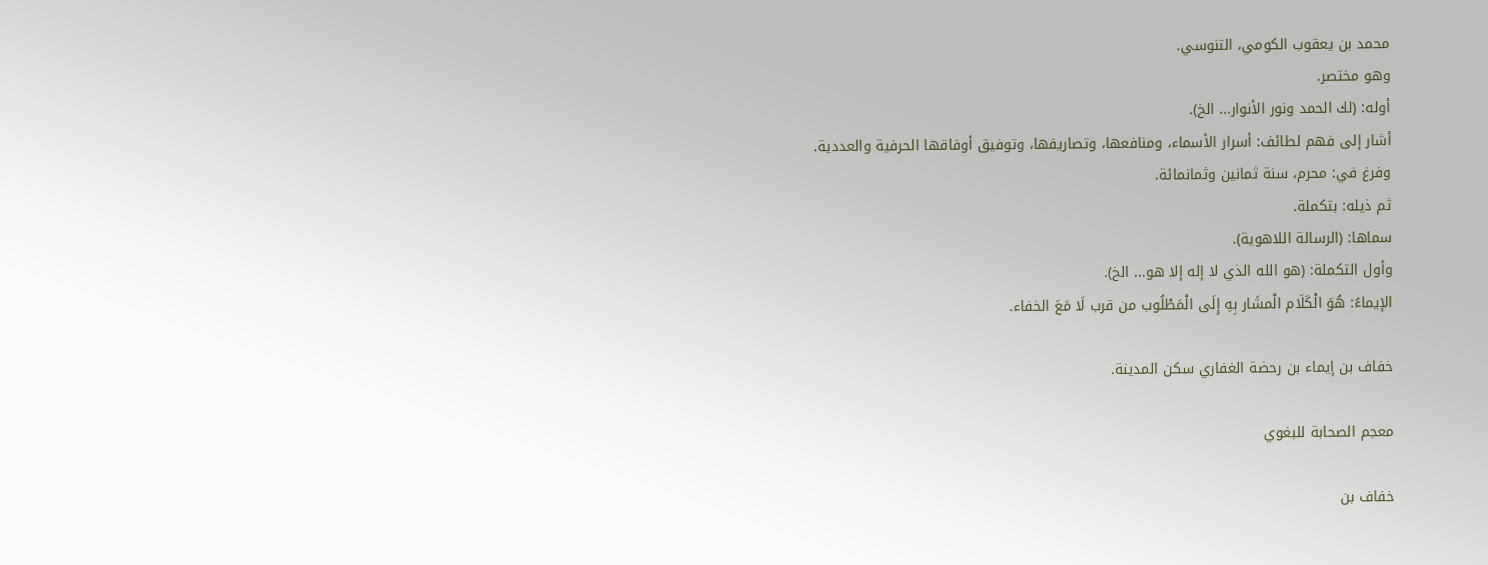محمد بن يعقوب الكومي، التنوسي.
وهو مختصر.
أوله: (لك الحمد ونور الأنوار... الخ).
أشار إلى فهم لطائف: أسرار الأسماء، ومنافعها، وتصاريفها، وتوفيق أوفاقها الحرفية والعددية.
وفرغ في: محرم، سنة ثمانين وثمانمائة.
ثم ذيله: بتكملة.
سماها: (الرسالة اللاهوية).
وأول التكملة: (هو الله الذي لا إله إلا هو... الخ).
الإيماءُ: هُوَ الْكَلَام الْمشَار بِهِ إِلَى الْمَطْلُوب من قرب لَا مَعَ الخفاء.

خفاف بن إيماء بن رحضة الغفاري سكن المدينة.

معجم الصحابة للبغوي

خفاف بن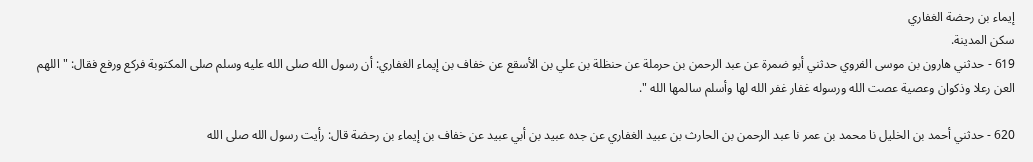إيماء بن رحضة الغفاري
سكن المدينة.
619 - حدثني هارون بن موسى الفروي حدثني أبو ضمرة عن عبد الرحمن بن حرملة عن حنظلة بن علي بن الأسقع عن خفاف بن إيماء الغفاري: أن رسول الله صلى الله عليه وسلم صلى المكتوبة فركع ورفع فقال: " اللهم العن رعلا وذكوان وعصية عصت الله ورسوله غفار غفر الله لها وأسلم سالمها الله ".

620 - حدثني أحمد بن الخليل نا محمد بن عمر نا عبد الرحمن بن الحارث بن عبيد الغفاري عن جده عبيد بن أبي عبيد عن خفاف بن إيماء بن رحضة قال: رأيت رسول الله صلى الله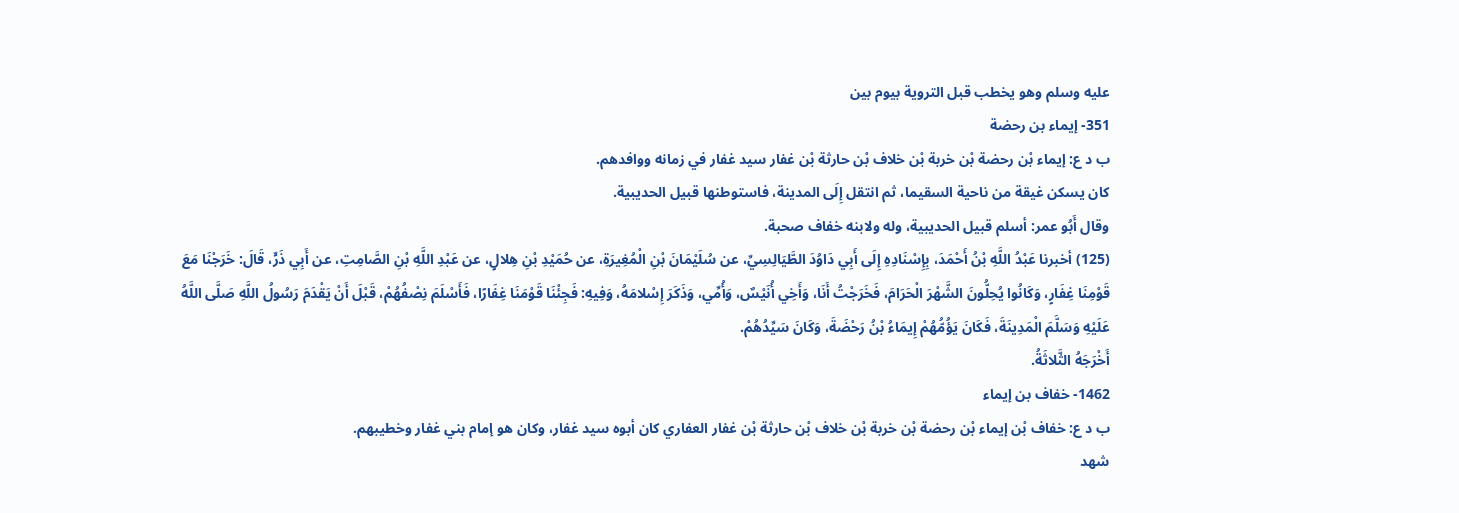عليه وسلم وهو يخطب قبل التروية بيوم بين
351- إيماء بن رحضة
ب د ع: إيماء بْن رحضة بْن خربة بْن خلاف بْن حارثة بْن غفار سيد غفار في زمانه ووافدهم.
كان يسكن غيقة من ناحية السقيما، ثم انتقل إِلَى المدينة، فاستوطنها قبيل الحديبية.
وقال أَبُو عمر: أسلم قبيل الحديبية، وله ولابنه خفاف صحبة.
(125) أخبرنا عَبْدُ اللَّهِ بْنُ أَحْمَدَ، بِإِسْنَادِهِ إِلَى أَبِي دَاوُدَ الطَّيَالِسِيِّ، عن سُلَيْمَانَ بْنِ الْمُغِيرَةِ، عن حُمَيْدِ بْنِ هِلالٍ، عن عَبْدِ اللَّهِ بْنِ الصَّامِتِ، عن أَبِي ذَرٍّ، قَالَ: خَرَجْنَا مَعَ قَوْمِنَا غِفَارٍ، وَكَانُوا يُحِلُّونَ الشَّهْرَ الْحَرَامَ، فَخَرَجْتُ أَنَا، وَأَخِي أُنَيْسٌ، وَأُمِّي، وَذَكَرَ إِسْلامَهُ، وَفِيهِ: فَجِئْنَا قَوْمَنَا غِفَارًا، فَأَسْلَمَ نِصْفُهُمْ، قَبْلَ أَنْ يَقْدَمَ رَسُولُ اللَّهِ صَلَّى اللَّهُ عَلَيْهِ وَسَلَّمَ الْمَدِينَةَ، فَكَانَ يَؤُمُّهُمْ إِيمَاءُ بْنُ رَحْضَةَ، وَكَانَ سَيِّدُهُمْ.
أَخْرَجَهُ الثَّلاثَةُ.
1462- خفاف بن إيماء
ب د ع: خفاف بْن إيماء بْن رحضة بْن خربة بْن خلاف بْن حارثة بْن غفار العفاري كان أبوه سيد غفار، وكان هو إمام بني غفار وخطيبهم.
شهد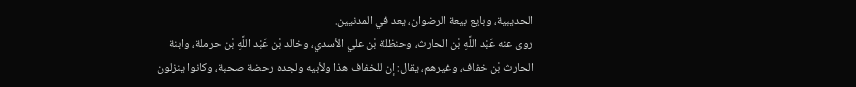الحديبية، وبايع بيعة الرضوان، يعد في المدنيين.
روى عنه عَبْد اللَّهِ بْن الحارث، وحنظلة بْن علي الأسدي، وخالد بْن عَبْد اللَّهِ بْن حرملة، وابنة الحارث بْن خفاف، وغيرهم، يقال: إن للخفاف هذا ولأبيه ولجده رحضة صحبة، وكانوا ينزلون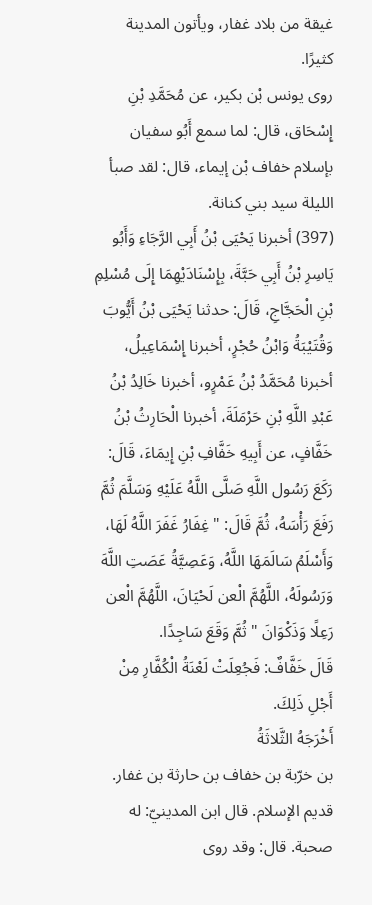غيقة من بلاد غفار، ويأتون المدينة كثيرًا.
روى يونس بْن بكير، عن مُحَمَّدِ بْنِ إِسْحَاق، قال: لما سمع أَبُو سفيان بإسلام خفاف بْن إيماء، قال: لقد صبأ الليلة سيد بني كنانة.
(397) أخبرنا يَحْيَى بْنُ أَبِي الرَّجَاءِ وَأَبُو يَاسِرِ بْنُ أَبِي حَبَّةَ، بِإِسْنَادَيْهِمَا إِلَى مُسْلِمِ بْنِ الْحَجَّاجِ، قَالَ: حدثنا يَحْيَى بْنُ أَيُّوبَ وَقُتَيْبَةُ وَابْنُ حُجْرٍ، أخبرنا إِسْمَاعِيلُ، أخبرنا مُحَمَّدُ بْنُ عَمْرٍو، أخبرنا خَالِدُ بْنُ عَبْدِ اللَّهِ بْنِ حَرْمَلَةَ، أخبرنا الْحَارِثُ بْنُ خَفَّافٍ، عن أَبِيهِ خَفَّافِ بْنِ إِيمَاءَ، قَالَ: رَكَعَ رَسُول اللَّهِ صَلَّى اللَّهُ عَلَيْهِ وَسَلَّمَ ثُمَّ رَفَعَ رَأْسَهُ، ثُمَّ قَالَ: " غِفَارُ غَفَرَ اللَّهُ لَهَا، وَأَسْلَمُ سَالَمَهَا اللَّهُ، وَعَصِيَّةُ عَصَتِ اللَّهَ وَرَسُولَهُ، اللَّهُمَّ الْعن لَحْيَانَ، اللَّهُمَّ الْعن رَعِلًا وَذَكْوَانَ " ثُمَّ وَقَعَ سَاجِدًا.
قَالَ خَفَّافٌ: فَجُعِلَتْ لَعْنَةُ الْكُفَّارِ مِنْ أَجْلِ ذَلِكَ.
أَخْرَجَهُ الثَّلاثَةُ
بن خرّبة بن خفاف بن حارثة بن غفار. قديم الإسلام. قال ابن المدينيّ: له صحبة. قال: وقد روى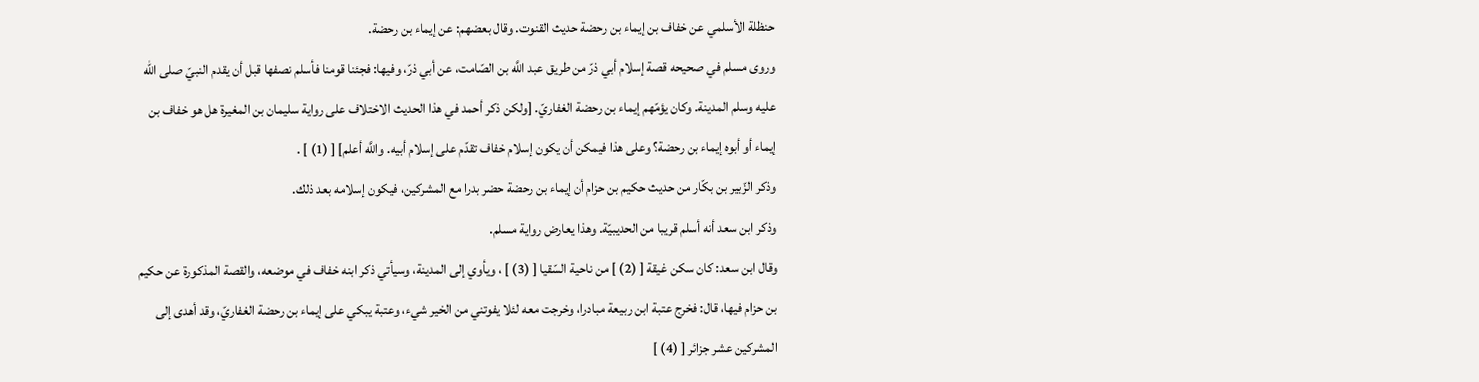حنظلة الأسلمي عن خفاف بن إيماء بن رحضة حديث القنوت. وقال بعضهم: عن إيماء بن رحضة.
وروى مسلم في صحيحه قصة إسلام أبي ذرّ من طريق عبد اللَّه بن الصّامت، عن أبي ذرّ، وفيها: فجئنا قومنا فأسلم نصفها قبل أن يقدم النبيّ صلى الله عليه وسلم المدينة. وكان يؤمّهم إيماء بن رحضة الغفاريّ. [ولكن ذكر أحمد في هذا الحديث الاختلاف على رواية سليمان بن المغيرة هل هو خفاف بن إيماء أو أبوه إيماء بن رحضة؟ وعلى هذا فيمكن أن يكون إسلام خفاف تقدّم على إسلام أبيه. واللَّه أعلم] [ (1) ] .
وذكر الزّبير بن بكّار من حديث حكيم بن حزام أن إيماء بن رحضة حضر بدرا مع المشركين، فيكون إسلامه بعد ذلك.
وذكر ابن سعد أنه أسلم قريبا من الحديبيّة. وهذا يعارض رواية مسلم.
وقال ابن سعد: كان سكن غيقة [ (2) ] من ناحية السّقيا [ (3) ] ، ويأوي إلى المدينة، وسيأتي ذكر ابنه خفاف في موضعه، والقصة المذكورة عن حكيم بن حزام فيها، قال: فخرج عتبة ابن ربيعة مبادرا، وخرجت معه لئلا يفوتني من الخير شيء، وعتبة يبكي على إيماء بن رحضة الغفاريّ، وقد أهدى إلى المشركين عشر جزائر [ (4) ]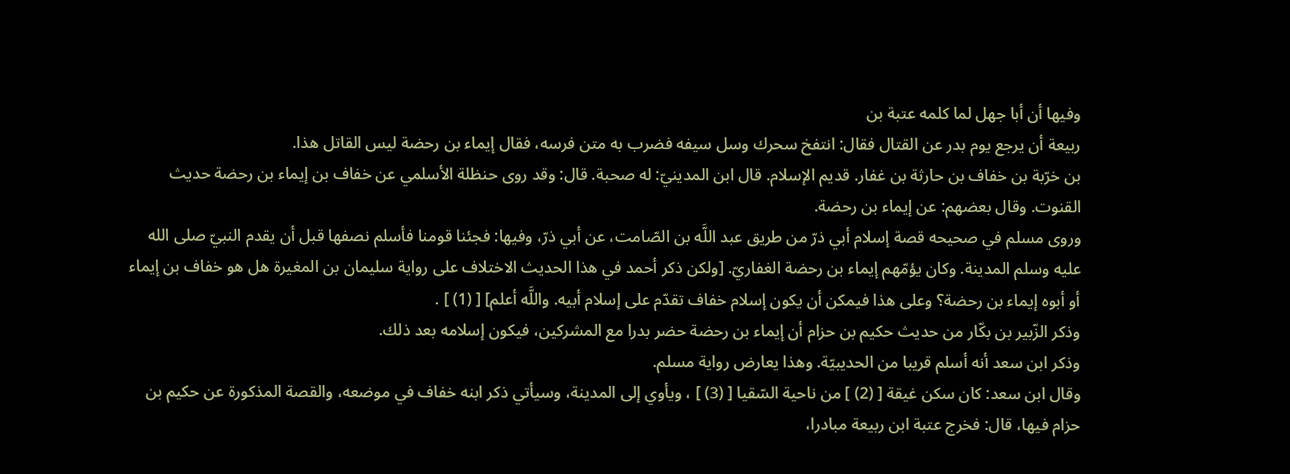وفيها أن أبا جهل لما كلمه عتبة بن
ربيعة أن يرجع يوم بدر عن القتال فقال: انتفخ سحرك وسل سيفه فضرب به متن فرسه، فقال إيماء بن رحضة ليس القاتل هذا.
بن خرّبة بن خفاف بن حارثة بن غفار. قديم الإسلام. قال ابن المدينيّ: له صحبة. قال: وقد روى حنظلة الأسلمي عن خفاف بن إيماء بن رحضة حديث القنوت. وقال بعضهم: عن إيماء بن رحضة.
وروى مسلم في صحيحه قصة إسلام أبي ذرّ من طريق عبد اللَّه بن الصّامت، عن أبي ذرّ، وفيها: فجئنا قومنا فأسلم نصفها قبل أن يقدم النبيّ صلى الله عليه وسلم المدينة. وكان يؤمّهم إيماء بن رحضة الغفاريّ. [ولكن ذكر أحمد في هذا الحديث الاختلاف على رواية سليمان بن المغيرة هل هو خفاف بن إيماء أو أبوه إيماء بن رحضة؟ وعلى هذا فيمكن أن يكون إسلام خفاف تقدّم على إسلام أبيه. واللَّه أعلم] [ (1) ] .
وذكر الزّبير بن بكّار من حديث حكيم بن حزام أن إيماء بن رحضة حضر بدرا مع المشركين، فيكون إسلامه بعد ذلك.
وذكر ابن سعد أنه أسلم قريبا من الحديبيّة. وهذا يعارض رواية مسلم.
وقال ابن سعد: كان سكن غيقة [ (2) ] من ناحية السّقيا [ (3) ] ، ويأوي إلى المدينة، وسيأتي ذكر ابنه خفاف في موضعه، والقصة المذكورة عن حكيم بن حزام فيها، قال: فخرج عتبة ابن ربيعة مبادرا،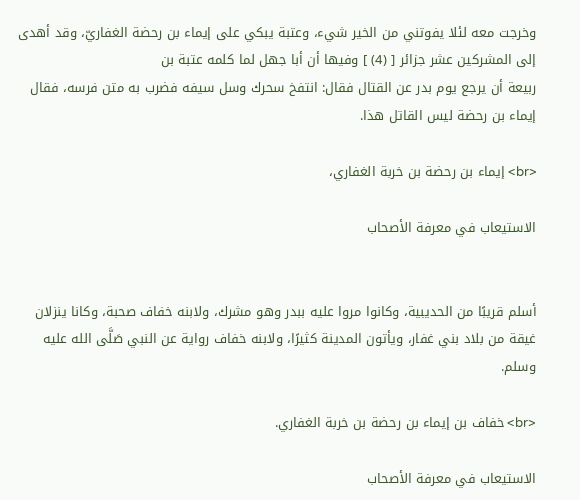وخرجت معه لئلا يفوتني من الخير شيء، وعتبة يبكي على إيماء بن رحضة الغفاريّ، وقد أهدى إلى المشركين عشر جزائر [ (4) ] وفيها أن أبا جهل لما كلمه عتبة بن
ربيعة أن يرجع يوم بدر عن القتال فقال: انتفخ سحرك وسل سيفه فضرب به متن فرسه، فقال إيماء بن رحضة ليس القاتل هذا.

<br> إيماء بن رحضة بن خربة الغفاري،

الاستيعاب في معرفة الأصحاب


أسلم قريبًا من الحديبية، وكانوا مروا عليه ببدر وهو مشرك، ولابنه خفاف صحبة، وكانا ينزلان غيقة من بلاد بني غفار، ويأتون المدينة كثيرًا، ولابنه خفاف رواية عن النبي صَلَّى الله عليه وسلم.

<br> خفاف بن إيماء بن رحضة بن خربة الغفاري.

الاستيعاب في معرفة الأصحاب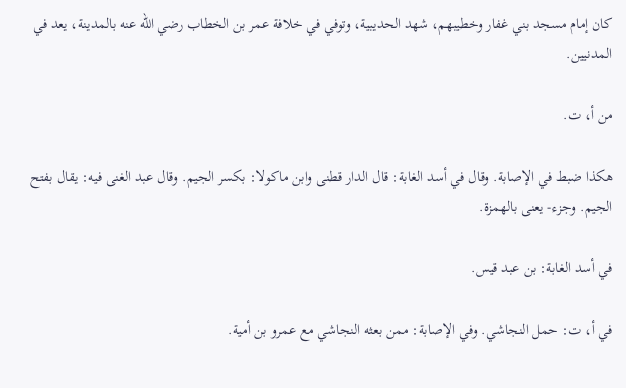كان إمام مسجد بني غفار وخطيبهم، شهد الحديبية، وتوفي في خلافة عمر بن الخطاب رضي الله عنه بالمدينة، يعد في المدنيين.

من أ، ت.

هكذا ضبط في الإصابة. وقال في أسد الغابة: قال الدار قطنى وابن ماكولا: بكسر الجيم. وقال عبد الغنى فيه: يقال بفتح الجيم. وجزء- يعنى بالهمزة.

في أسد الغابة: بن عبد قيس.

في أ، ت: حمل النجاشي. وفي الإصابة: ممن بعثه النجاشي مع عمرو بن أمية.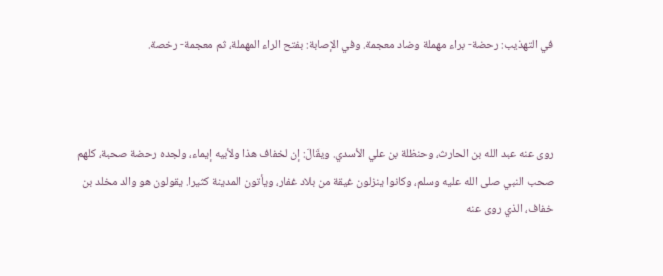في التهذيب: رحضة- براء مهملة وضاد معجمة. وفي الإصابة: بفتح الراء المهملة، ثم معجمة- رخصة.



روى عنه عبد الله بن الحارث، وحنظلة بن علي الأسدي. ويقَالَ: إن لخفاف هذا ولأبيه إيماء، ولجده رحضة صحبة، كلهم صحب النبي صلى الله عليه وسلم، وكانوا ينزلون غيقة من بلاد غفار، ويأتون المدينة كثيرا. يقولون هو والد مخلد بن خفاف، الذي روى عنه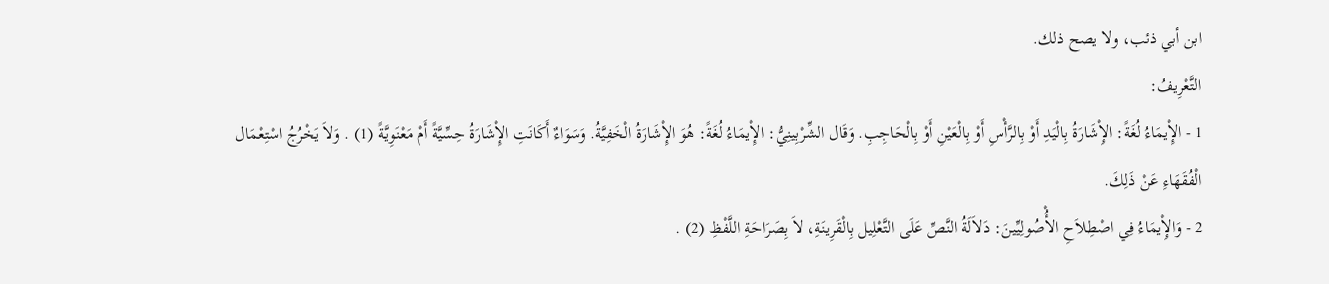ابن أبي ذئب، ولا يصح ذلك.
التَّعْرِيفُ:
1 - الإِْيمَاءُ لُغَةً: الإِْشَارَةُ بِالْيَدِ أَوْ بِالرَّأْسِ أَوْ بِالْعَيْنِ أَوْ بِالْحَاجِبِ. وَقَال الشِّرْبِينِيُّ: الإِْيمَاءُ لُغَةً: هُوَ الإِْشَارَةُ الْخَفِيَّةُ. وَسَوَاءٌ أَكَانَتِ الإِْشَارَةُ حِسِّيَّةً أَمْ مَعْنَوِيَّةً (1) . وَلاَ يَخْرُجُ اسْتِعْمَال الْفُقَهَاءِ عَنْ ذَلِكَ.
2 - وَالإِْيمَاءُ فِي اصْطِلاَحِ الأُْصُولِيِّينَ: دَلاَلَةُ النَّصِّ عَلَى التَّعْلِيل بِالْقَرِينَةِ، لاَ بِصَرَاحَةِ اللَّفْظِ (2) .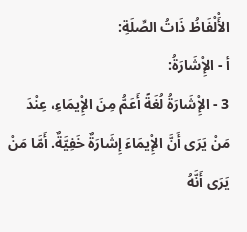الأَْلْفَاظُ ذَاتُ الصِّلَةِ:
أ - الإِْشَارَةُ:
3 - الإِْشَارَةُ لُغَةً أَعَمُّ مِنَ الإِْيمَاءِ، عِنْدَ مَنْ يَرَى أَنَّ الإِْيمَاءَ إِشَارَةٌ خَفِيَّةٌ. أَمَّا مَنْ يَرَى أَنَّهُ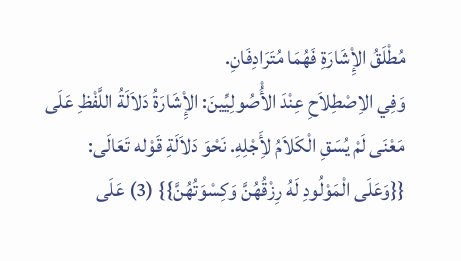مُطْلَقُ الإِْشَارَةِ فَهُمَا مُتَرَادِفَانِ.
وَفِي الاِصْطِلاَحِ عِنْدَ الأُْصُولِيِّينَ: الإِْشَارَةُ دَلاَلَةُ اللَّفْظِ عَلَى مَعْنَى لَمْ يُسَقِ الْكَلاَمُ لأَِجْلِهِ. نَحْوَ دَلاَلَةِ قَوْله تَعَالَى: {{وَعَلَى الْمَوْلُودِ لَهُ رِزْقُهُنَّ وَكِسْوَتُهُنَّ}} (3) عَلَى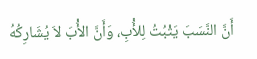أَنَّ النَّسَبَ يَثْبُتُ لِلأَْبِ، وَأَنَّ الأَْبَ لاَ يُشَارِكُهُ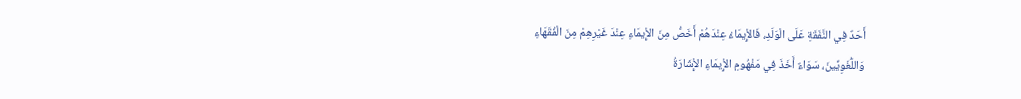أَحَدٌ فِي النَّفَقَةِ عَلَى الْوَلَدِ، فَالإِْيمَاءُ عِنْدَهُمْ أَخَصُّ مِنَ الإِْيمَاءِ عِنْدَ غَيْرِهِمْ مِنَ الْفُقَهَاءِ
وَاللُّغَوِيِّينَ، سَوَاءٌ أَخَذَ فِي مَفْهُومِ الإِْيمَاءِ الإِْشَارَةُ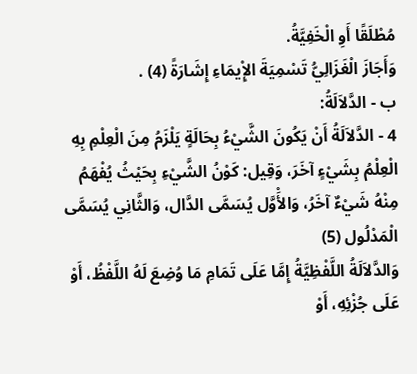مُطْلَقًا أَوِ الْخَفِيَّةُ.
وَأَجَازَ الْغَزَالِيُّ تَسْمِيَةَ الإِْيمَاءِ إِشَارَةً (4) .
ب - الدَّلاَلَةُ:
4 - الدَّلاَلَةُ أَنْ يَكُونَ الشَّيْءُ بِحَالَةٍ يَلْزَمُ مِنَ الْعِلْمِ بِهِ الْعِلْمُ بِشَيْءٍ آخَرَ، وَقِيل: كَوْنُ الشَّيْءِ بِحَيْثُ يُفْهَمُ مِنْهُ شَيْءٌ آخَرُ، وَالأَْوَّل يُسَمَّى الدَّال، وَالثَّانِي يُسَمَّى الْمَدْلُول (5)
وَالدَّلاَلَةُ اللَّفْظِيَّةُ إِمَّا عَلَى تَمَامِ مَا وُضِعَ لَهُ اللَّفْظُ، أَوْ عَلَى جُزْئِهِ، أَوْ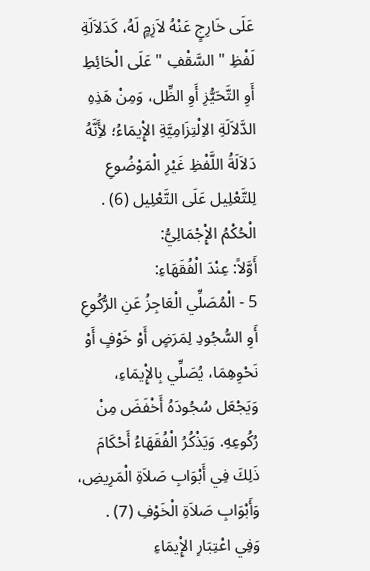عَلَى خَارِجٍ عَنْهُ لاَزِمٍ لَهُ، كَدَلاَلَةِ لَفْظِ " السَّقْفِ " عَلَى الْحَائِطِ أَوِ التَّحَيُّزِ أَوِ الظِّل، وَمِنْ هَذِهِ الدَّلاَلَةِ الاِلْتِزَامِيَّةِ الإِْيمَاءُ؛ لأَِنَّهُ دَلاَلَةُ اللَّفْظِ غَيْرِ الْمَوْضُوعِ لِلتَّعْلِيل عَلَى التَّعْلِيل (6) .
الْحُكْمُ الإِْجْمَالِيُّ:
أَوَّلاً: عِنْدَ الْفُقَهَاءِ:
5 - الْمُصَلِّي الْعَاجِزُ عَنِ الرُّكُوعِ أَوِ السُّجُودِ لِمَرَضٍ أَوْ خَوْفٍ أَوْ نَحْوِهِمَا، يُصَلِّي بِالإِْيمَاءِ، وَيَجْعَل سُجُودَهُ أَخْفَضَ مِنْ رُكُوعِهِ. وَيَذْكُرُ الْفُقَهَاءُ أَحْكَامَ ذَلِكَ فِي أَبْوَابِ صَلاَةِ الْمَرِيضِ، وَأَبْوَابِ صَلاَةِ الْخَوْفِ (7) .
وَفِي اعْتِبَارِ الإِْيمَاءِ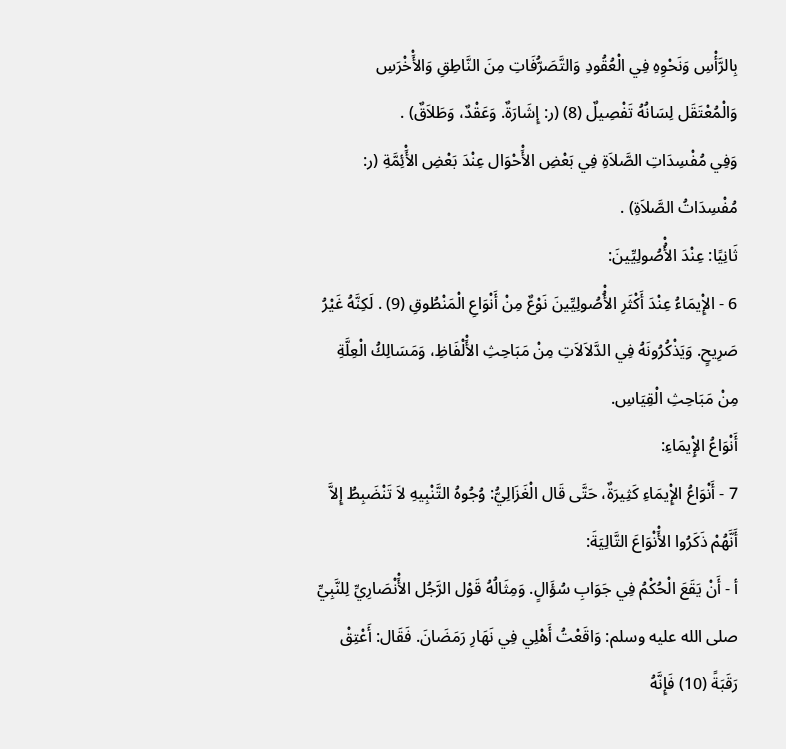بِالرَّأْسِ وَنَحْوِهِ فِي الْعُقُودِ وَالتَّصَرُّفَاتِ مِنَ النَّاطِقِ وَالأَْخْرَسِ وَالْمُعْتَقَل لِسَانُهُ تَفْصِيلٌ (8) (ر: إِشَارَةٌ. وَعَقْدٌ، وَطَلاَقٌ) .
وَفِي مُفْسِدَاتِ الصَّلاَةِ فِي بَعْضِ الأَْحْوَال عِنْدَ بَعْضِ الأَْئِمَّةِ (ر: مُفْسِدَاتُ الصَّلاَةِ) .
ثَانِيًا: عِنْدَ الأُْصُولِيِّينَ:
6 - الإِْيمَاءُ عِنْدَ أَكْثَرِ الأُْصُولِيِّينَ نَوْعٌ مِنْ أَنْوَاعِ الْمَنْطُوقِ (9) . لَكِنَّهُ غَيْرُ صَرِيحٍ. وَيَذْكُرُونَهُ فِي الدَّلاَلاَتِ مِنْ مَبَاحِثِ الأَْلْفَاظِ، وَمَسَالِكُ الْعِلَّةِ مِنْ مَبَاحِثِ الْقِيَاسِ.
أَنْوَاعُ الإِْيمَاءِ:
7 - أَنْوَاعُ الإِْيمَاءِ كَثِيرَةٌ، حَتَّى قَال الْغَزَالِيُّ: وُجُوهُ التَّنْبِيهِ لاَ تَنْضَبِطُ إِلاَّ أَنَّهُمْ ذَكَرُوا الأَْنْوَاعَ التَّالِيَةَ:
أ - أَنْ يَقَعَ الْحُكْمُ فِي جَوَابِ سُؤَالٍ. وَمِثَالُهُ قَوْل الرَّجُل الأَْنْصَارِيِّ لِلنَّبِيِّ صلى الله عليه وسلم: وَاقَعْتُ أَهْلِي فِي نَهَارِ رَمَضَانَ. فَقَال: أَعْتِقْ رَقَبَةً (10) فَإِنَّهُ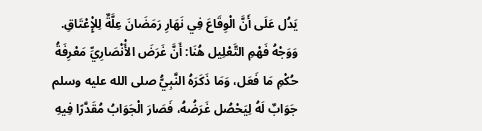يَدُل عَلَى أَنَّ الْوِقَاعَ فِي نَهَارِ رَمَضَانَ عِلَّةٌ لِلإِْعْتَاقِ. وَوَجْهُ فَهْمِ التَّعْلِيل هُنَا: أَنَّ غَرَضَ الأَْنْصَارِيِّ مَعْرِفَةُ حُكْمِ مَا فَعَل، وَمَا ذَكَرَهُ النَّبِيُّ صلى الله عليه وسلم جَوَابٌ لَهُ لِيَحْصُل غَرَضُهُ، فَصَارَ الْجَوَابُ مُقَدَّرًا فِيهِ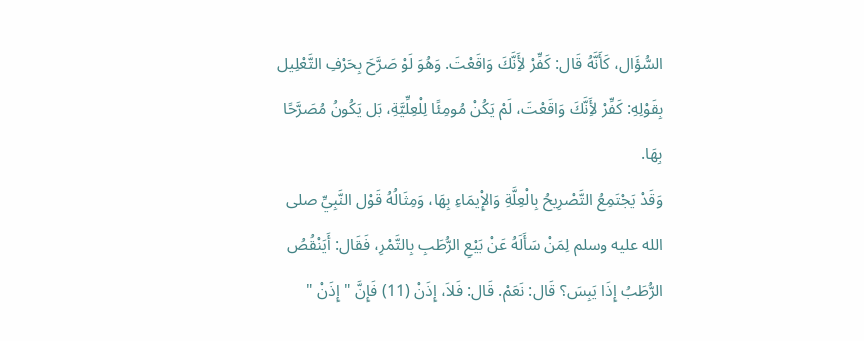السُّؤَال، كَأَنَّهُ قَال: كَفِّرْ لأَِنَّكَ وَاقَعْتَ. وَهُوَ لَوْ صَرَّحَ بِحَرْفِ التَّعْلِيل بِقَوْلِهِ: كَفِّرْ لأَِنَّكَ وَاقَعْتَ، لَمْ يَكُنْ مُومِئًا لِلْعِلِّيَّةِ، بَل يَكُونُ مُصَرَّحًا بِهَا.
وَقَدْ يَجْتَمِعُ التَّصْرِيحُ بِالْعِلَّةِ وَالإِْيمَاءِ بِهَا، وَمِثَالُهُ قَوْل النَّبِيِّ صلى الله عليه وسلم لِمَنْ سَأَلَهُ عَنْ بَيْعِ الرُّطَبِ بِالتَّمْرِ، فَقَال: أَيَنْقُصُ الرُّطَبُ إِذَا يَبِسَ؟ قَال: نَعَمْ. قَال: فَلاَ، إِذَنْ (11) فَإِنَّ " إِذَنْ "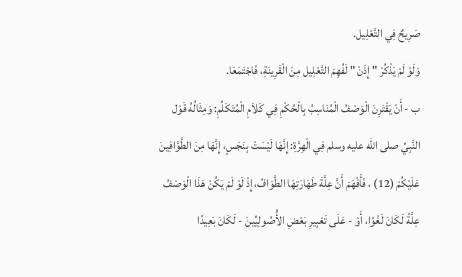صَرِيحٌ فِي التَّعْلِيل.
وَلَوْ لَمْ يَذْكُرْ " إِذَنْ " لَفُهِمَ التَّعْلِيل مِنَ الْقَرِينَةِ، فَاجْتَمَعَا.
ب - أَنْ يَقْتَرِنَ الْوَصْفُ الْمُنَاسِبُ بِالْحُكْمِ فِي كَلاَمِ الْمُتَكَلِّمِ: وَمِثَالُهُ قَوْل النَّبِيِّ صلى الله عليه وسلم فِي الْهِرَّةِ: إِنَّهَا لَيْسَتْ بِنَجَسٍ، إِنَّهَا مِنَ الطَّوَّافِينَ عَلَيْكُمْ (12) ، فَأَفْهَمَ أَنَّ عِلَّةَ طَهَارَتِهَا الطَّوَافُ، إِذْ لَوْ لَمْ يَكُنْ هَذَا الْوَصْفُ عِلَّةً لَكَانَ لَغْوًا، أَوْ - عَلَى تَعْبِيرِ بَعْضِ الأُْصُولِيِّينَ - لَكَانَ بَعِيدًا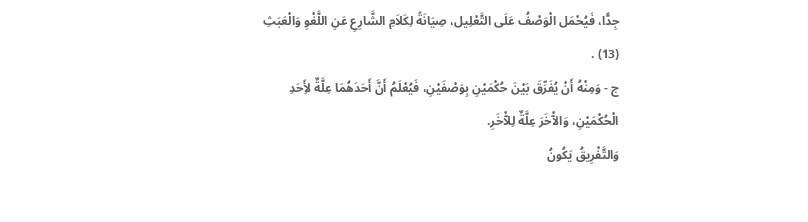جِدًّا، فَيُحْمَل الْوَصْفُ عَلَى التَّعْلِيل، صِيَانَةً لِكَلاَمِ الشَّارِعِ عَنِ اللَّغْوِ وَالْعَبَثِ (13) .
ج - وَمِنْهُ أَنْ يُفَرِّقَ بَيْنَ حُكْمَيْنِ بِوَصْفَيْنِ، فَيُعْلَمُ أَنَّ أَحَدَهُمَا عِلَّةٌ لأَِحَدِ الْحُكْمَيْنِ، وَالآْخَرَ عِلَّةٌ لِلآْخَرِ.
وَالتَّفْرِيقُ يَكُونُ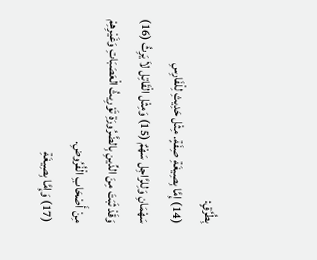بِطُرُقٍ:
(14) إِمَّا بِصِيغَةِ صِفَةٍ. مِثْل حَدِيثِ لِلْفَارِسِ
سَهْمَانِ وَلِلرَّاجِل سَهْمٌ (15) وَمِثْل الْقَاتِل لاَ يَرِثُ (16) وَقَدْ ثَبَتَ مِنَ الدِّينِ بِالضَّرُورَةِ تَوْرِيثُ الْعَصَبَاتِ وَغَيْرِهِمْ مِنْ أَصْحَابِ الْفُرُوضِ.
(17) وَإِمَّا بِصِيغَةِ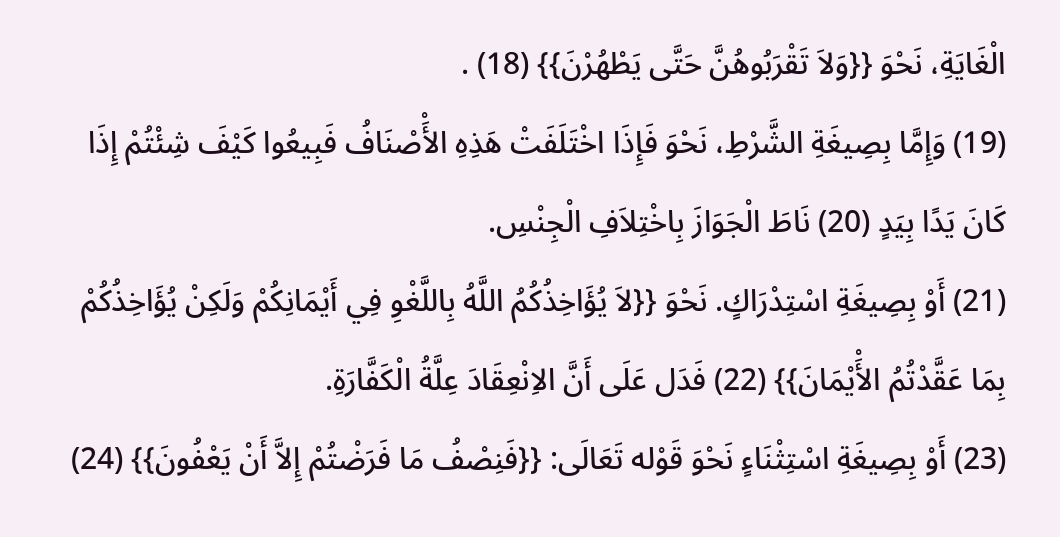الْغَايَةِ، نَحْوَ {{وَلاَ تَقْرَبُوهُنَّ حَتَّى يَطْهُرْنَ}} (18) .
(19) وَإِمَّا بِصِيغَةِ الشَّرْطِ، نَحْوَ فَإِذَا اخْتَلَفَتْ هَذِهِ الأَْصْنَافُ فَبِيعُوا كَيْفَ شِئْتُمْ إِذَا كَانَ يَدًا بِيَدٍ (20) نَاطَ الْجَوَازَ بِاخْتِلاَفِ الْجِنْسِ.
(21) أَوْ بِصِيغَةِ اسْتِدْرَاكٍ. نَحْوَ {{لاَ يُؤَاخِذُكُمُ اللَّهُ بِاللَّغْوِ فِي أَيْمَانِكُمْ وَلَكِنْ يُؤَاخِذُكُمْ بِمَا عَقَّدْتُمُ الأَْيْمَانَ}} (22) فَدَل عَلَى أَنَّ الاِنْعِقَادَ عِلَّةُ الْكَفَّارَةِ.
(23) أَوْ بِصِيغَةِ اسْتِثْنَاءٍ نَحْوَ قَوْله تَعَالَى: {{فَنِصْفُ مَا فَرَضْتُمْ إِلاَّ أَنْ يَعْفُونَ}} (24)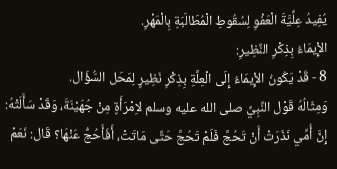يُفِيدُ عِلِّيَّةَ الْعَفْوِ لِسُقُوطِ الْمُطَالَبَةِ بِالْمَهْرِ.
الإِْيمَاءُ بِذِكْرِ النَّظِيرِ:
8 - قَدْ يَكُونُ الإِْيمَاءُ إِلَى الْعِلَّةِ بِذِكْرِ نَظِيرٍ لِمَحَل السُّؤَال.
وَمِثَالُهُ قَوْل النَّبِيِّ صلى الله عليه وسلم لاِمْرَأَةٍ مِنْ جُهَيْنَةَ، وَقَدْ سَأَلَتْهُ: إِنَّ أُمِّي نَذَرَتْ أَنْ تَحُجَّ فَلَمْ تَحُجَّ حَتَّى مَاتَتْ، أَفَأَحُجُّ عَنْهَا؟ قَال: نَعَمْ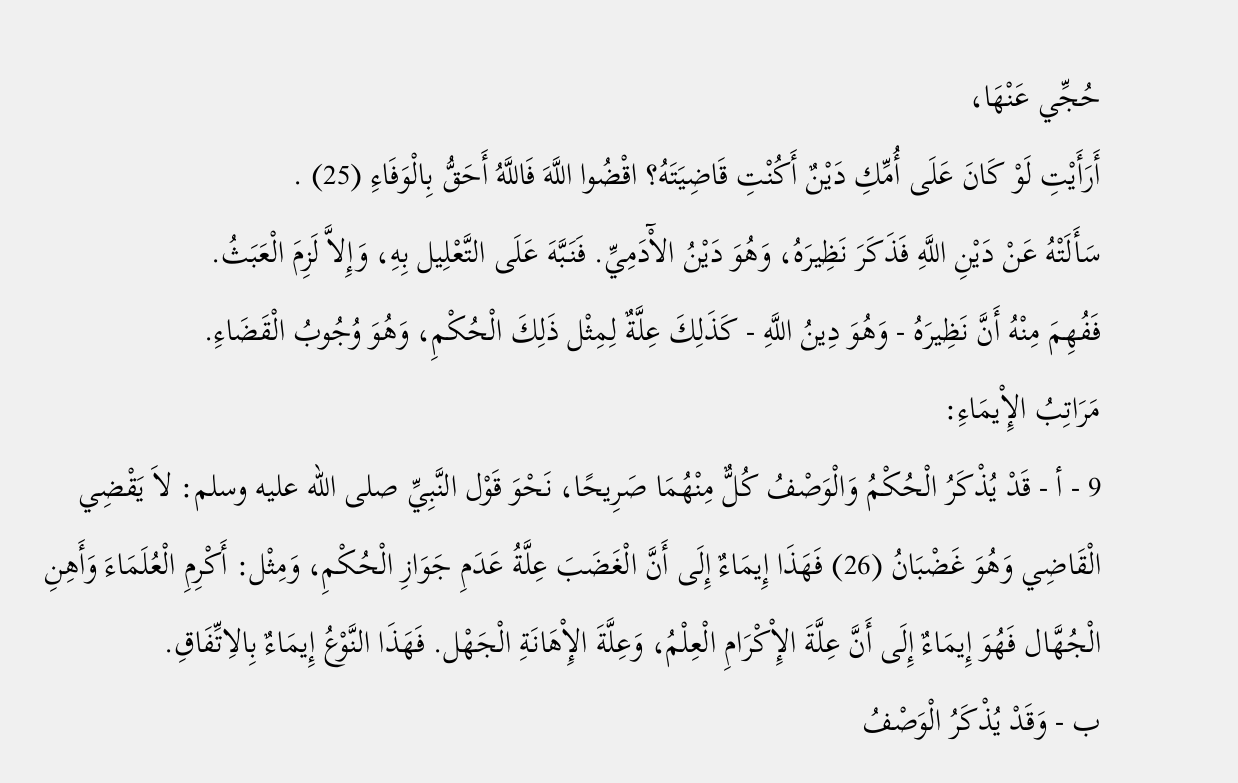حُجِّي عَنْهَا،
أَرَأَيْتِ لَوْ كَانَ عَلَى أُمِّكِ دَيْنٌ أَكُنْتِ قَاضِيَتَهُ؟ اقْضُوا اللَّهَ فَاللَّهُ أَحَقُّ بِالْوَفَاءِ (25) .
سَأَلَتْهُ عَنْ دَيْنِ اللَّهِ فَذَكَرَ نَظِيرَهُ، وَهُوَ دَيْنُ الآْدَمِيِّ. فَنَبَّهَ عَلَى التَّعْلِيل بِهِ، وَإِلاَّ لَزِمَ الْعَبَثُ.
فَفُهِمَ مِنْهُ أَنَّ نَظِيرَهُ - وَهُوَ دِينُ اللَّهِ - كَذَلِكَ عِلَّةٌ لِمِثْل ذَلِكَ الْحُكْمِ، وَهُوَ وُجُوبُ الْقَضَاءِ.
مَرَاتِبُ الإِْيمَاءِ:
9 - أ - قَدْ يُذْكَرُ الْحُكْمُ وَالْوَصْفُ كُلٌّ مِنْهُمَا صَرِيحًا، نَحْوَ قَوْل النَّبِيِّ صلى الله عليه وسلم: لاَ يَقْضِي الْقَاضِي وَهُوَ غَضْبَانُ (26) فَهَذَا إِيمَاءٌ إِلَى أَنَّ الْغَضَبَ عِلَّةُ عَدَمِ جَوَازِ الْحُكْمِ، وَمِثْل: أَكْرِمِ الْعُلَمَاءَ وَأَهِنِ الْجُهَّال فَهُوَ إِيمَاءٌ إِلَى أَنَّ عِلَّةَ الإِْكْرَامِ الْعِلْمُ، وَعِلَّةَ الإِْهَانَةِ الْجَهْل. فَهَذَا النَّوْعُ إِيمَاءٌ بِالاِتِّفَاقِ.
ب - وَقَدْ يُذْكَرُ الْوَصْفُ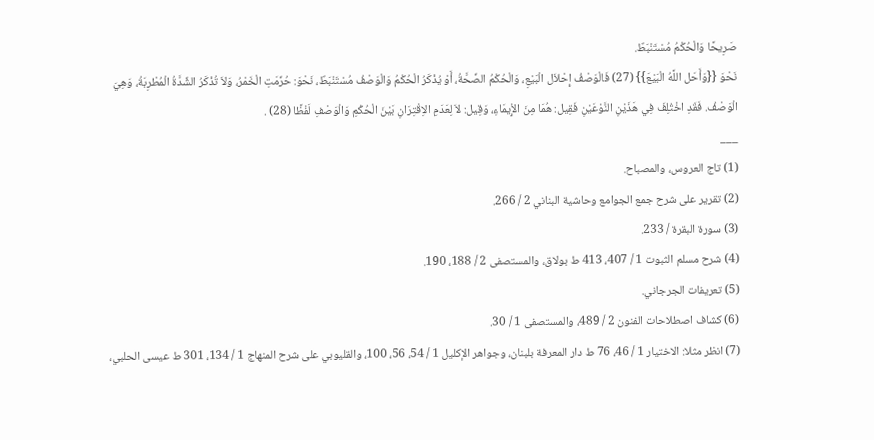صَرِيحًا وَالْحُكْمُ مُسْتَنْبَطٌ.
نَحْوَ {{وَأَحَل اللَّهُ الْبَيْعَ}} (27) فَالْوَصْفُ إِحْلاَل الْبَيْعِ، وَالْحُكْمُ الصِّحَّةُ، أَوْ يُذْكَرُ الْحُكْمُ وَالْوَصْفُ مُسْتَنْبَطٌ، نَحْوَ: حُرِّمَتِ الْخَمْرُ، وَلاَ تُذْكَرُ الشِّدَّةُ الْمُطْرِبَةُ، وَهِيَ الْوَصْفُ. فَقَدِ اخْتُلِفَ فِي هَذَيْنِ النَّوْعَيْنِ فَقِيل: هُمَا مِنَ الإِْيمَاءِ، وَقِيل: لاَ لِعَدَمِ الاِقْتِرَانِ بَيْنَ الْحُكْمِ وَالْوَصْفِ لَفْظًا (28) .
___
(1) تاج العروس، والمصباح.
(2) تقرير على شرح جمع الجوامع وحاشية البناني 2 / 266.
(3) سورة البقرة / 233.
(4) شرح مسلم الثبوت 1 / 407، 413 ط بولاق، والمستصفى 2 / 188، 190.
(5) تعريفات الجرجاني.
(6) كشاف اصطلاحات الفنون 2 / 489، والمستصفى 1 / 30.
(7) انظر مثلا: الاختيار 1 / 46، 76 ط دار المعرفة بلبنان، وجواهر الإكليل 1 / 54، 56، 100، والقليوبي على شرح المنهاج 1 / 134، 301 ط عيسى الحلبي،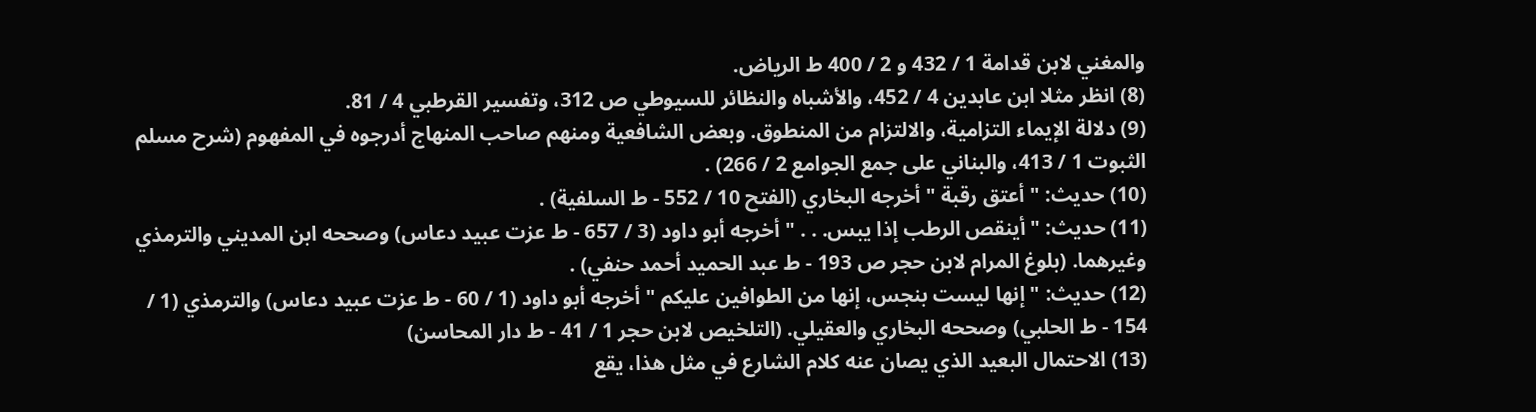والمغني لابن قدامة 1 / 432 و 2 / 400 ط الرياض.
(8) انظر مثلا ابن عابدين 4 / 452، والأشباه والنظائر للسيوطي ص 312، وتفسير القرطبي 4 / 81.
(9) دلالة الإيماء التزامية، والالتزام من المنطوق. وبعض الشافعية ومنهم صاحب المنهاج أدرجوه في المفهوم (شرح مسلم الثبوت 1 / 413، والبناني على جمع الجوامع 2 / 266) .
(10) حديث: " أعتق رقبة " أخرجه البخاري (الفتح 10 / 552 - ط السلفية) .
(11) حديث: " أينقص الرطب إذا يبس. . . " أخرجه أبو داود (3 / 657 - ط عزت عبيد دعاس) وصححه ابن المديني والترمذي وغيرهما. (بلوغ المرام لابن حجر ص 193 - ط عبد الحميد أحمد حنفي) .
(12) حديث: " إنها ليست بنجس، إنها من الطوافين عليكم " أخرجه أبو داود (1 / 60 - ط عزت عبيد دعاس) والترمذي (1 / 154 - ط الحلبي) وصححه البخاري والعقيلي. (التلخيص لابن حجر 1 / 41 - ط دار المحاسن)
(13) الاحتمال البعيد الذي يصان عنه كلام الشارع في مثل هذا، يقع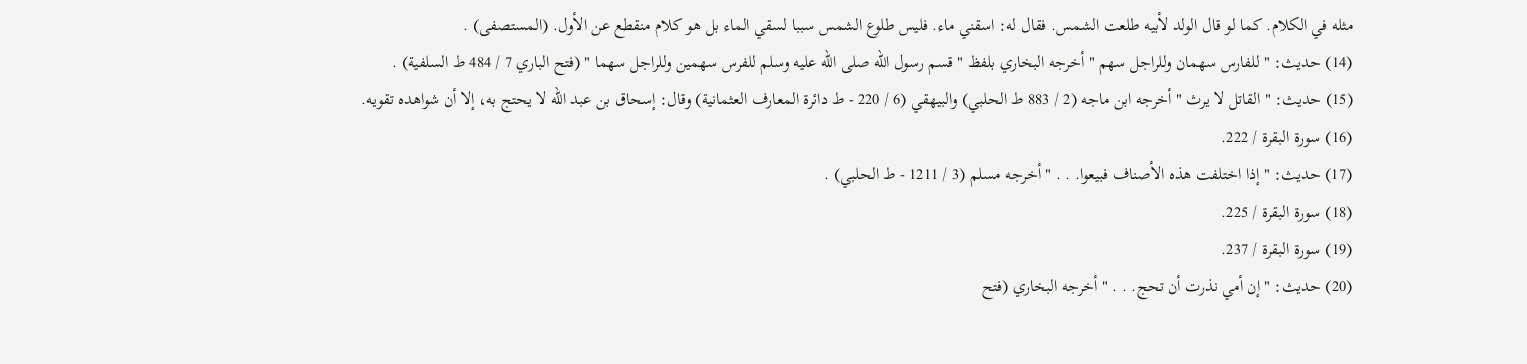مثله في الكلام. كما لو قال الولد لأبيه طلعت الشمس. فقال له: اسقني ماء. فليس طلوع الشمس سببا لسقي الماء بل هو كلام منقطع عن الأول. (المستصفى) .
(14) حديث: " للفارس سهمان وللراجل سهم " أخرجه البخاري بلفظ " قسم رسول الله صلى الله عليه وسلم للفرس سهمين وللراجل سهما " (فتح الباري 7 / 484 ط السلفية) .
(15) حديث: " القاتل لا يرث " أخرجه ابن ماجه (2 / 883 ط الحلبي) والبيهقي (6 / 220 - ط دائرة المعارف العثمانية) وقال: إسحاق بن عبد الله لا يحتج به، إلا أن شواهده تقويه.
(16) سورة البقرة / 222.
(17) حديث: " إذا اختلفت هذه الأصناف فبيعوا. . . " أخرجه مسلم (3 / 1211 - ط الحلبي) .
(18) سورة البقرة / 225.
(19) سورة البقرة / 237.
(20) حديث: " إن أمي نذرت أن تحج. . . " أخرجه البخاري (فتح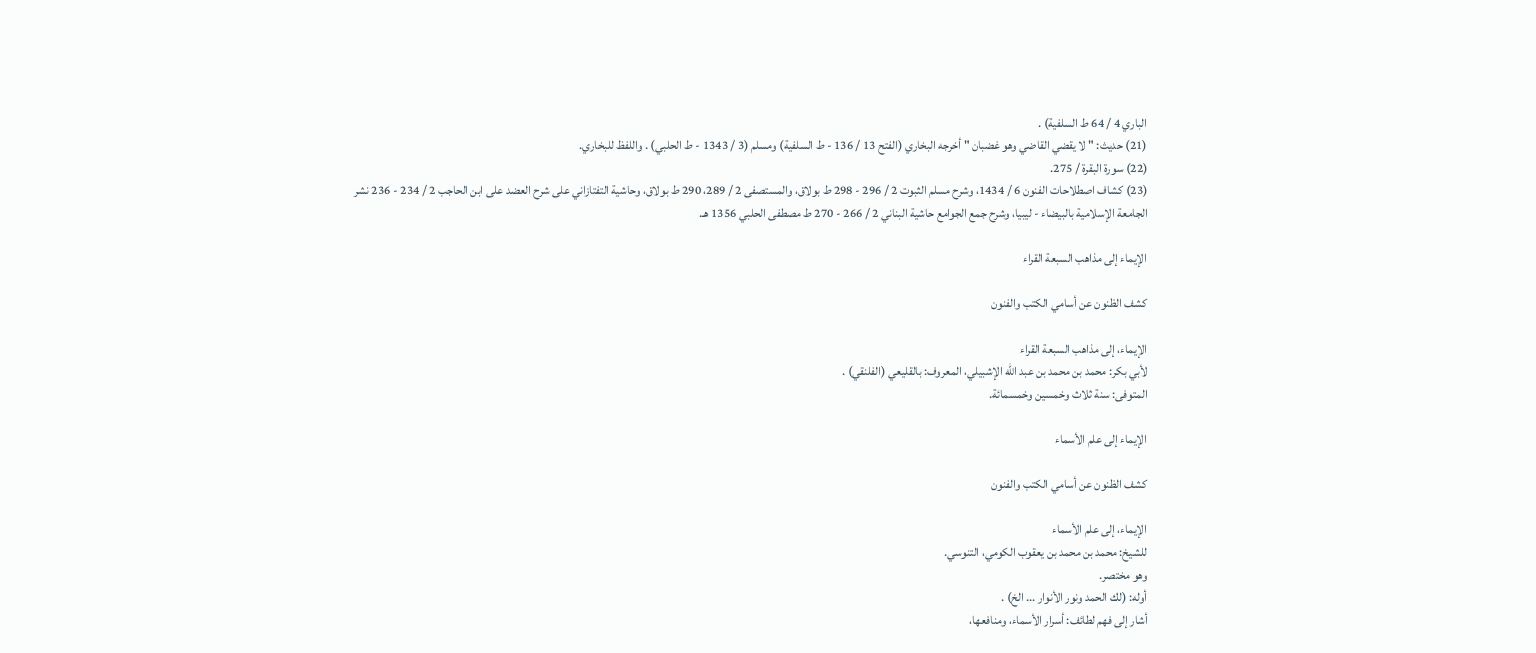الباري 4 / 64 ط السلفية) .
(21) حديث: " لا يقضي القاضي وهو غضبان " أخرجه البخاري (الفتح 13 / 136 - ط السلفية) ومسلم (3 / 1343 - ط الحلبي) . واللفظ للبخاري.
(22) سورة البقرة / 275.
(23) كشاف اصطلاحات الفنون 6 / 1434، وشرح مسلم الثبوت 2 / 296 - 298 ط بولاق، والمستصفى 2 / 289، 290 ط بولاق، وحاشية التفتازاني على شرح العضد على ابن الحاجب 2 / 234 - 236 نشر الجامعة الإسلامية بالبيضاء - ليبيا، وشرح جمع الجوامع حاشية البناني 2 / 266 - 270 ط مصطفى الحلبي 1356 هـ.

الإيماء إلى مذاهب السبعة القراء

كشف الظنون عن أسامي الكتب والفنون

الإيماء، إلى مذاهب السبعة القراء
لأبي بكر: محمد بن محمد بن عبد الله الإشبيلي، المعروف: بالقليعي (الفلنقي) .
المتوفى: سنة ثلاث وخمسين وخمسمائة.

الإيماء إلى علم الأسماء

كشف الظنون عن أسامي الكتب والفنون

الإيماء، إلى علم الأسماء
للشيخ: محمد بن محمد بن يعقوب الكومي، التنوسي.
وهو مختصر.
أوله: (لك الحمد ونور الأنوار ... الخ) .
أشار إلى فهم لطائف: أسرار الأسماء، ومنافعها،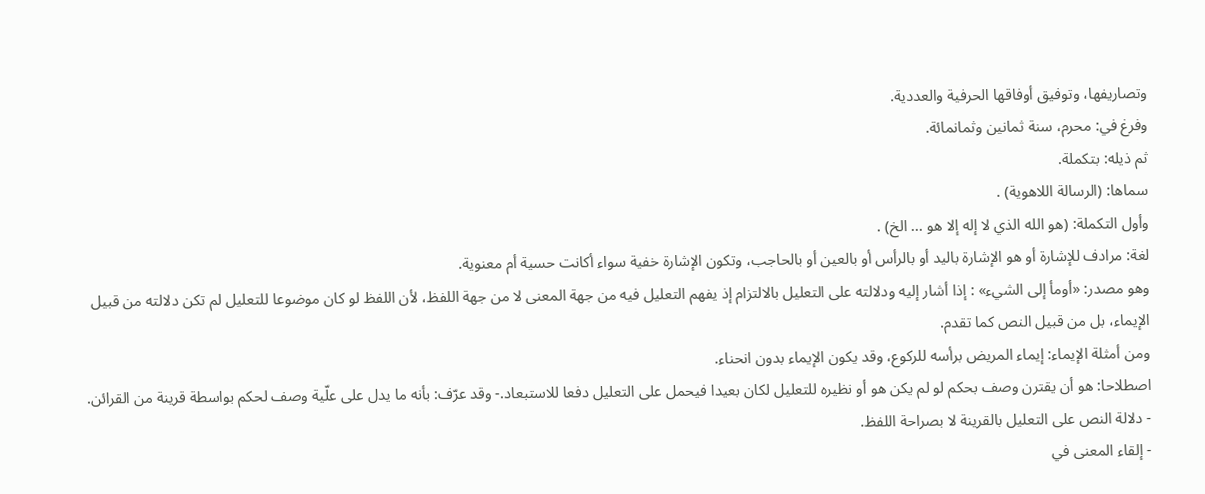وتصاريفها، وتوفيق أوفاقها الحرفية والعددية.
وفرغ في: محرم، سنة ثمانين وثمانمائة.
ثم ذيله: بتكملة.
سماها: (الرسالة اللاهوية) .
وأول التكملة: (هو الله الذي لا إله إلا هو ... الخ) .
لغة: مرادف للإشارة أو هو الإشارة باليد أو بالرأس أو بالعين أو بالحاجب، وتكون الإشارة خفية سواء أكانت حسية أم معنوية.
وهو مصدر: «أومأ إلى الشيء» : إذا أشار إليه ودلالته على التعليل بالالتزام إذ يفهم التعليل فيه من جهة المعنى لا من جهة اللفظ، لأن اللفظ لو كان موضوعا للتعليل لم تكن دلالته من قبيل الإيماء، بل من قبيل النص كما تقدم.
ومن أمثلة الإيماء: إيماء المريض برأسه للركوع، وقد يكون الإيماء بدون انحناء.
اصطلاحا: هو أن يقترن وصف بحكم لو لم يكن هو أو نظيره للتعليل لكان بعيدا فيحمل على التعليل دفعا للاستبعاد.- وقد عرّف: بأنه ما يدل على علّية وصف لحكم بواسطة قرينة من القرائن.
- دلالة النص على التعليل بالقرينة لا بصراحة اللفظ.
- إلقاء المعنى في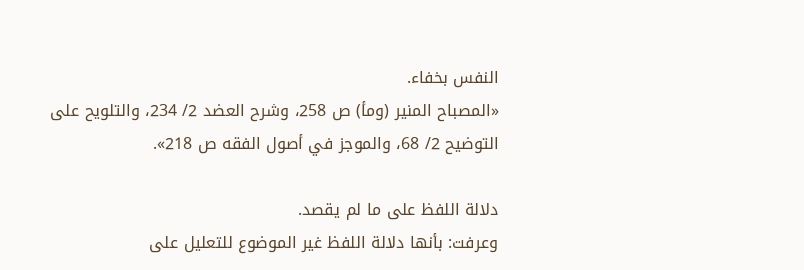النفس بخفاء.
«المصباح المنير (ومأ) ص 258، وشرح العضد 2/ 234، والتلويح على التوضيح 2/ 68، والموجز في أصول الفقه ص 218».

دلالة اللفظ على ما لم يقصد.
وعرفت: بأنها دلالة اللفظ غير الموضوع للتعليل على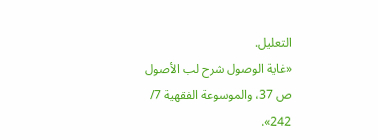التعليل.
«غاية الوصول شرح لب الأصول ص 37، والموسوعة الفقهية 7/ 242».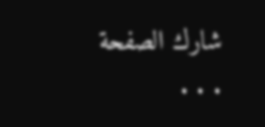شارك الصفحة
. . .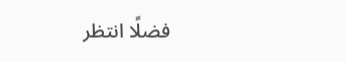فضلًا انتظر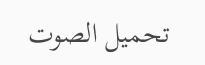تحميل الصوت